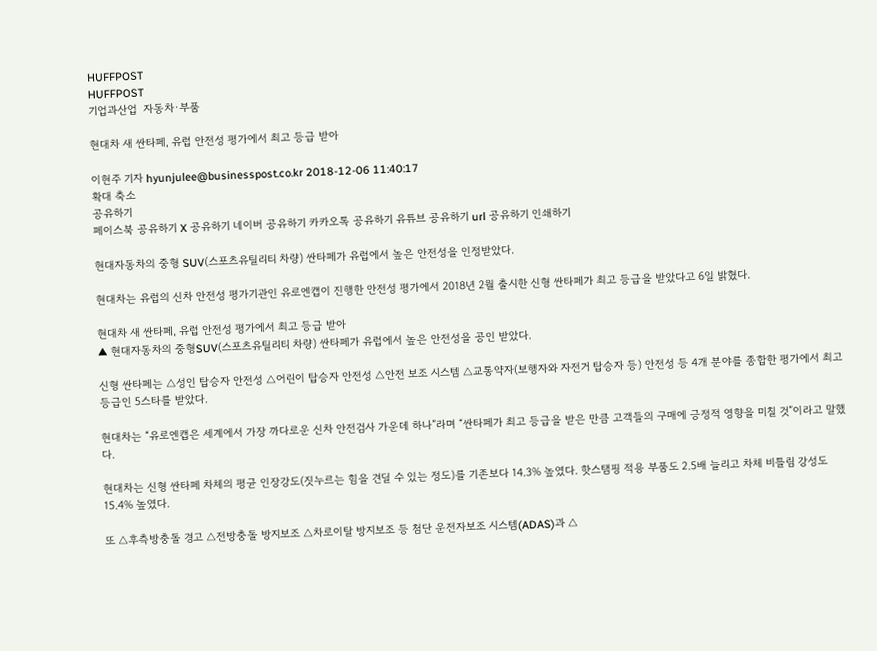HUFFPOST
HUFFPOST
기업과산업  자동차·부품

현대차 새 싼타페, 유럽 안전성 평가에서 최고 등급 받아

이현주 기자 hyunjulee@businesspost.co.kr 2018-12-06 11:40:17
확대 축소
공유하기
페이스북 공유하기 X 공유하기 네이버 공유하기 카카오톡 공유하기 유튜브 공유하기 url 공유하기 인쇄하기

현대자동차의 중형 SUV(스포츠유틸리티 차량) 싼타페가 유럽에서 높은 안전성을 인정받았다.

현대차는 유럽의 신차 안전성 평가기관인 유로엔캡이 진행한 안전성 평가에서 2018년 2월 출시한 신형 싼타페가 최고 등급을 받았다고 6일 밝혔다.

현대차 새 싼타페, 유럽 안전성 평가에서 최고 등급 받아
▲ 현대자동차의 중형SUV(스포츠유틸리티 차량) 싼타페가 유럽에서 높은 안전성을 공인 받았다.

신형 싼타페는 △성인 탑승자 안전성 △어린이 탑승자 안전성 △안전 보조 시스템 △교통약자(보행자와 자전거 탑승자 등) 안전성 등 4개 분야를 종합한 평가에서 최고 등급인 5스타를 받았다.

현대차는 “유로엔캡은 세계에서 가장 까다로운 신차 안전검사 가운데 하나”라며 “싼타페가 최고 등급을 받은 만큼 고객들의 구매에 긍정적 영향을 미칠 것”이라고 말했다.

현대차는 신형 싼타페 차체의 평균 인장강도(짓누르는 힘을 견딜 수 있는 정도)를 기존보다 14.3% 높였다. 핫스탬핑 적용 부품도 2.5배 늘리고 차체 비틀림 강성도 15.4% 높였다.

또 △후측방충돌 경고 △전방충돌 방지보조 △차로이탈 방지보조 등 첨단 운전자보조 시스템(ADAS)과 △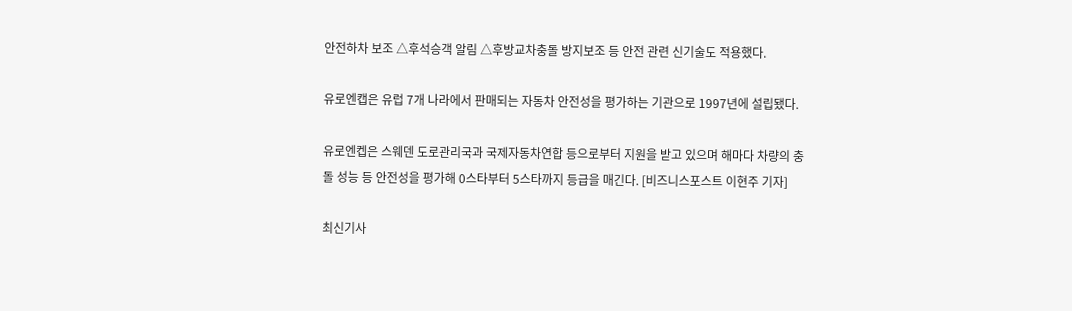안전하차 보조 △후석승객 알림 △후방교차충돌 방지보조 등 안전 관련 신기술도 적용했다.

유로엔캡은 유럽 7개 나라에서 판매되는 자동차 안전성을 평가하는 기관으로 1997년에 설립됐다.

유로엔켑은 스웨덴 도로관리국과 국제자동차연합 등으로부터 지원을 받고 있으며 해마다 차량의 충돌 성능 등 안전성을 평가해 0스타부터 5스타까지 등급을 매긴다. [비즈니스포스트 이현주 기자]

최신기사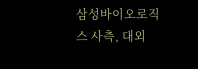삼성바이오로직스 사측, 대외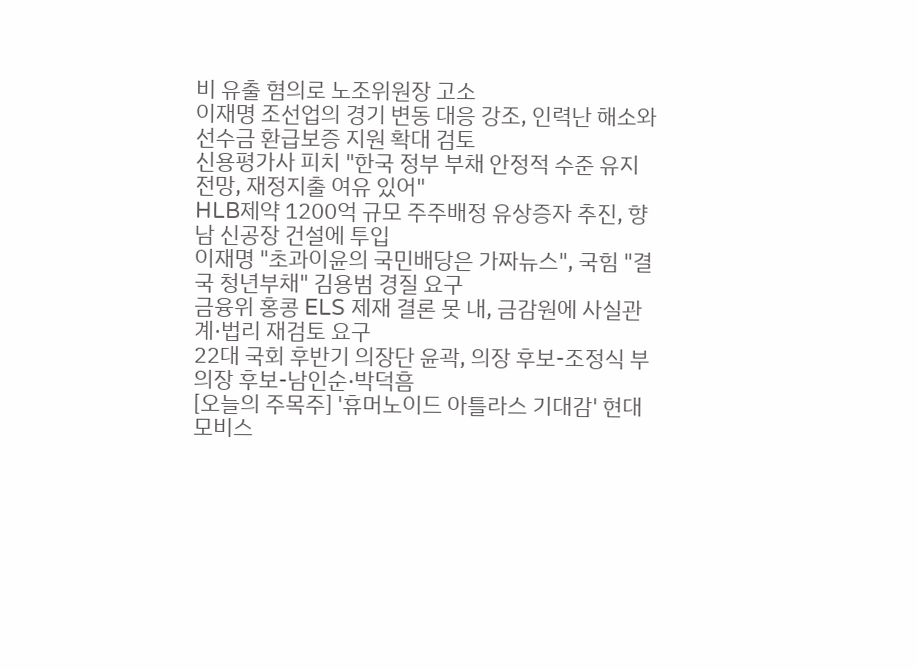비 유출 혐의로 노조위원장 고소
이재명 조선업의 경기 변동 대응 강조, 인력난 해소와 선수금 환급보증 지원 확대 검토
신용평가사 피치 "한국 정부 부채 안정적 수준 유지 전망, 재정지출 여유 있어"
HLB제약 1200억 규모 주주배정 유상증자 추진, 향남 신공장 건설에 투입
이재명 "초과이윤의 국민배당은 가짜뉴스", 국힘 "결국 청년부채" 김용범 경질 요구
금융위 홍콩 ELS 제재 결론 못 내, 금감원에 사실관계·법리 재검토 요구
22대 국회 후반기 의장단 윤곽, 의장 후보-조정식 부의장 후보-남인순·박덕흠
[오늘의 주목주] '휴머노이드 아틀라스 기대감' 현대모비스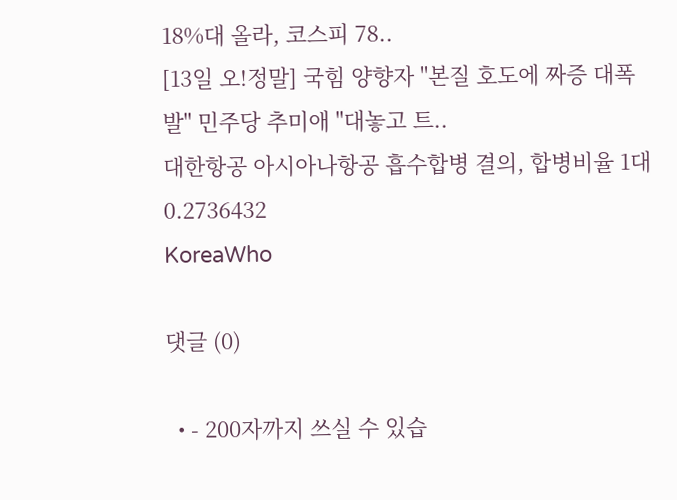18%대 올라, 코스피 78..
[13일 오!정말] 국힘 양향자 "본질 호도에 짜증 대폭발" 민주당 추미애 "대놓고 트..
대한항공 아시아나항공 흡수합병 결의, 합병비율 1대 0.2736432
KoreaWho

댓글 (0)

  • - 200자까지 쓰실 수 있습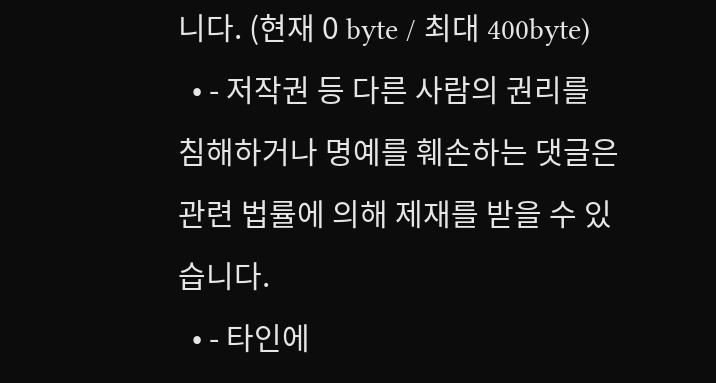니다. (현재 0 byte / 최대 400byte)
  • - 저작권 등 다른 사람의 권리를 침해하거나 명예를 훼손하는 댓글은 관련 법률에 의해 제재를 받을 수 있습니다.
  • - 타인에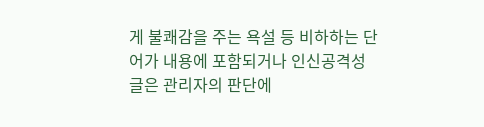게 불쾌감을 주는 욕설 등 비하하는 단어가 내용에 포함되거나 인신공격성 글은 관리자의 판단에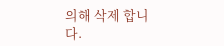의해 삭제 합니다.